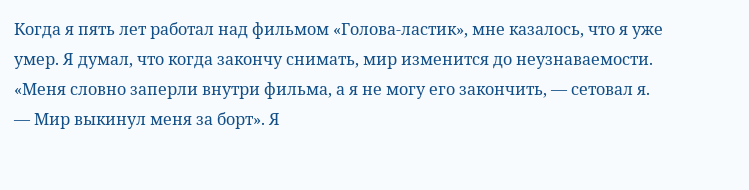Когда я пять лет работал над фильмом «Голова-ластик», мне казалось, что я уже умер. Я думал, что когда закончу снимать, мир изменится до неузнаваемости. «Меня словно заперли внутри фильма, а я не могу его закончить, — сетовал я. — Мир выкинул меня за борт». Я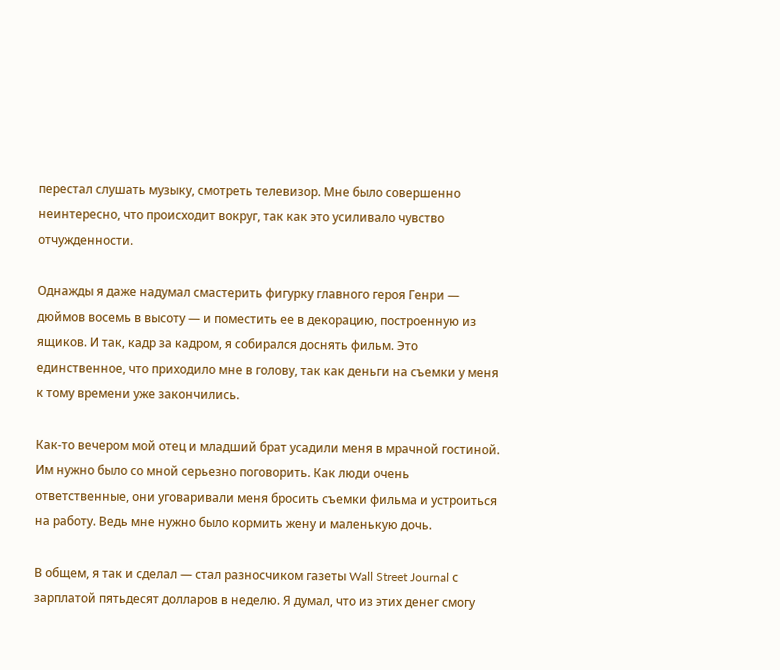перестал слушать музыку, смотреть телевизор. Мне было совершенно неинтересно, что происходит вокруг, так как это усиливало чувство отчужденности.

Однажды я даже надумал смастерить фигурку главного героя Генри — дюймов восемь в высоту — и поместить ее в декорацию, построенную из ящиков. И так, кадр за кадром, я собирался доснять фильм. Это единственное, что приходило мне в голову, так как деньги на съемки у меня к тому времени уже закончились.

Как-то вечером мой отец и младший брат усадили меня в мрачной гостиной. Им нужно было со мной серьезно поговорить. Как люди очень ответственные, они уговаривали меня бросить съемки фильма и устроиться на работу. Ведь мне нужно было кормить жену и маленькую дочь.

В общем, я так и сделал — стал разносчиком газеты Wall Street Journal с зарплатой пятьдесят долларов в неделю. Я думал, что из этих денег смогу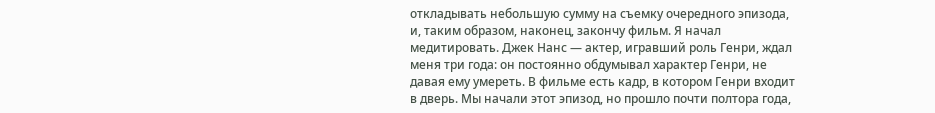откладывать небольшую сумму на съемку очередного эпизода, и, таким образом, наконец, закончу фильм. Я начал медитировать. Джек Нанс — актер, игравший роль Генри, ждал меня три года: он постоянно обдумывал характер Генри, не давая ему умереть. В фильме есть кадр, в котором Генри входит в дверь. Мы начали этот эпизод, но прошло почти полтора года,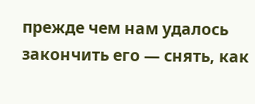прежде чем нам удалось закончить его — снять, как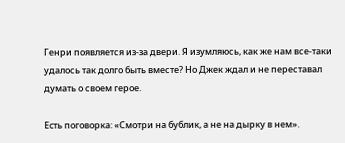Генри появляется из-за двери. Я изумляюсь, как же нам все-таки удалось так долго быть вместе? Но Джек ждал и не переставал думать о своем герое.

Еcть поговорка: «Смотри на бублик, а не на дырку в нем».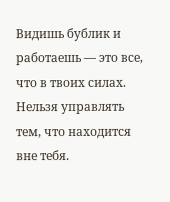Видишь бублик и работаешь — это все, что в твоих силах. Нельзя управлять тем, что находится вне тебя.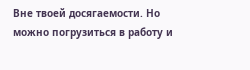Вне твоей досягаемости. Но можно погрузиться в работу и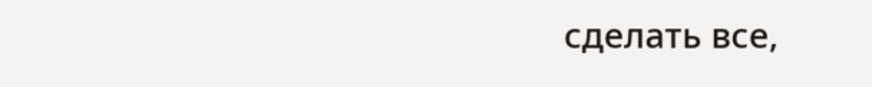сделать все,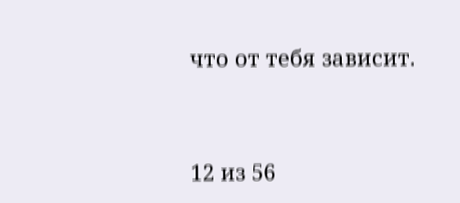что от тебя зависит.



12 из 56